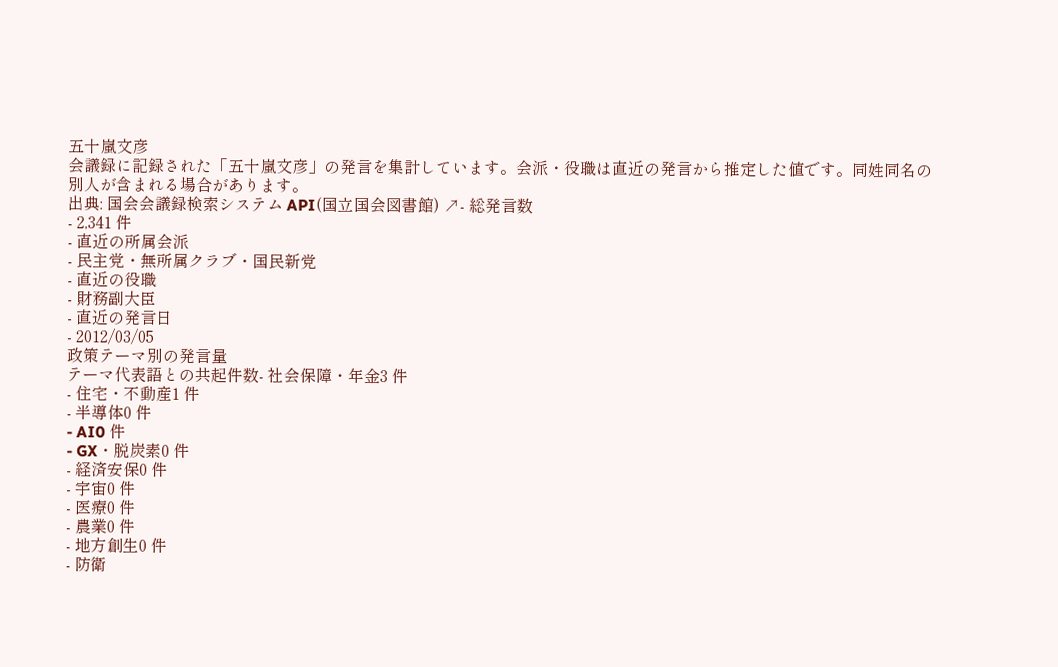五十嵐文彦
会議録に記録された「五十嵐文彦」の発言を集計しています。会派・役職は直近の発言から推定した値です。同姓同名の別人が含まれる場合があります。
出典: 国会会議録検索システム API(国立国会図書館) ↗- 総発言数
- 2,341 件
- 直近の所属会派
- 民主党・無所属クラブ・国民新党
- 直近の役職
- 財務副大臣
- 直近の発言日
- 2012/03/05
政策テーマ別の発言量
テーマ代表語との共起件数- 社会保障・年金3 件
- 住宅・不動産1 件
- 半導体0 件
- AI0 件
- GX・脱炭素0 件
- 経済安保0 件
- 宇宙0 件
- 医療0 件
- 農業0 件
- 地方創生0 件
- 防衛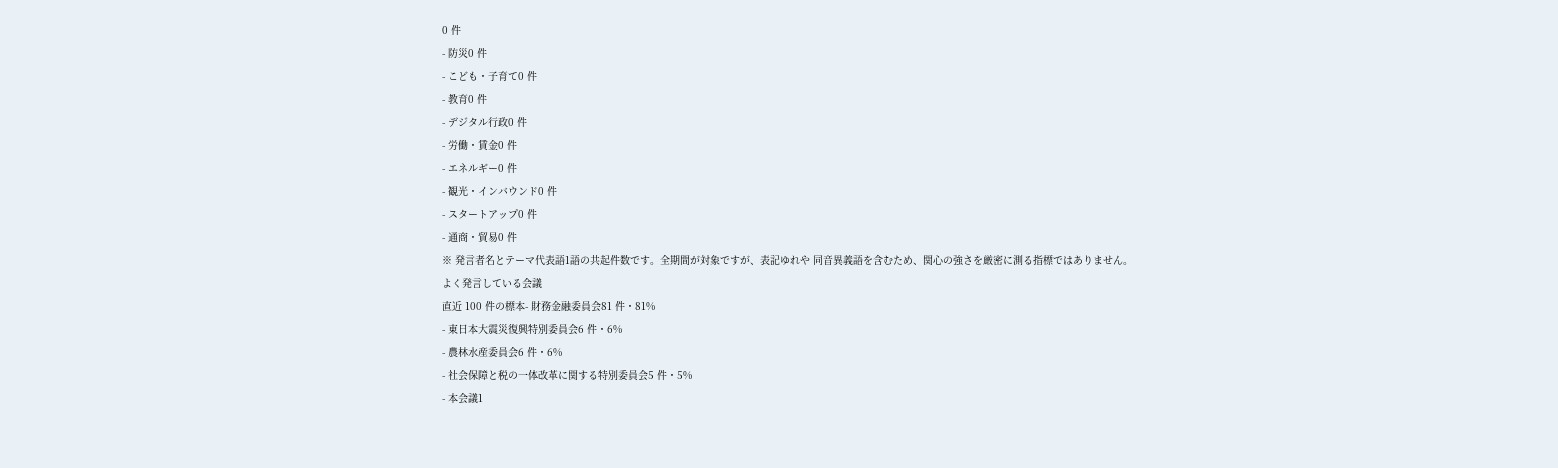0 件
- 防災0 件
- こども・子育て0 件
- 教育0 件
- デジタル行政0 件
- 労働・賃金0 件
- エネルギー0 件
- 観光・インバウンド0 件
- スタートアップ0 件
- 通商・貿易0 件
※ 発言者名とテーマ代表語1語の共起件数です。全期間が対象ですが、表記ゆれや 同音異義語を含むため、関心の強さを厳密に測る指標ではありません。
よく発言している会議
直近 100 件の標本- 財務金融委員会81 件・81%
- 東日本大震災復興特別委員会6 件・6%
- 農林水産委員会6 件・6%
- 社会保障と税の一体改革に関する特別委員会5 件・5%
- 本会議1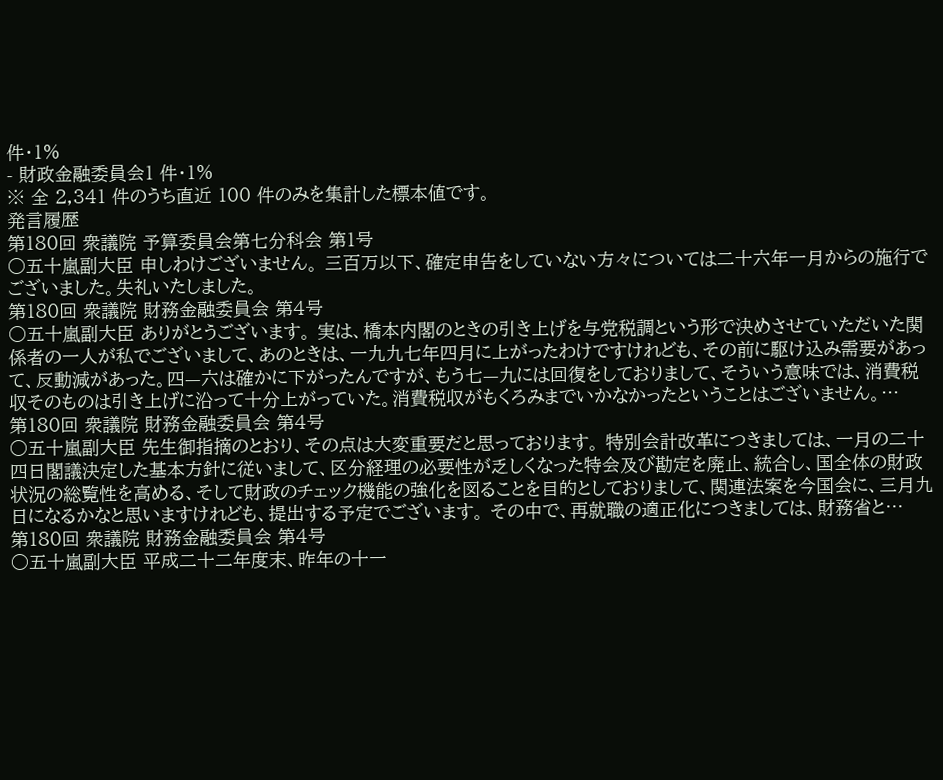件・1%
- 財政金融委員会1 件・1%
※ 全 2,341 件のうち直近 100 件のみを集計した標本値です。
発言履歴
第180回 衆議院 予算委員会第七分科会 第1号
○五十嵐副大臣 申しわけございません。 三百万以下、確定申告をしていない方々については二十六年一月からの施行でございました。失礼いたしました。
第180回 衆議院 財務金融委員会 第4号
○五十嵐副大臣 ありがとうございます。 実は、橋本内閣のときの引き上げを与党税調という形で決めさせていただいた関係者の一人が私でございまして、あのときは、一九九七年四月に上がったわけですけれども、その前に駆け込み需要があって、反動減があった。四—六は確かに下がったんですが、もう七—九には回復をしておりまして、そういう意味では、消費税収そのものは引き上げに沿って十分上がっていた。消費税収がもくろみまでいかなかったということはございません。…
第180回 衆議院 財務金融委員会 第4号
○五十嵐副大臣 先生御指摘のとおり、その点は大変重要だと思っております。 特別会計改革につきましては、一月の二十四日閣議決定した基本方針に従いまして、区分経理の必要性が乏しくなった特会及び勘定を廃止、統合し、国全体の財政状況の総覧性を高める、そして財政のチェック機能の強化を図ることを目的としておりまして、関連法案を今国会に、三月九日になるかなと思いますけれども、提出する予定でございます。 その中で、再就職の適正化につきましては、財務省と…
第180回 衆議院 財務金融委員会 第4号
○五十嵐副大臣 平成二十二年度末、昨年の十一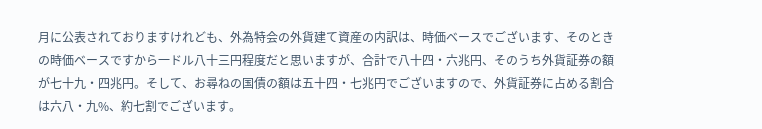月に公表されておりますけれども、外為特会の外貨建て資産の内訳は、時価ベースでございます、そのときの時価ベースですから一ドル八十三円程度だと思いますが、合計で八十四・六兆円、そのうち外貨証券の額が七十九・四兆円。そして、お尋ねの国債の額は五十四・七兆円でございますので、外貨証券に占める割合は六八・九%、約七割でございます。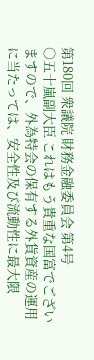第180回 衆議院 財務金融委員会 第4号
○五十嵐副大臣 これはもう貴重な国富でございますので、外為特会の保有する外貨資産の運用に当たっては、安全性及び流動性に最大限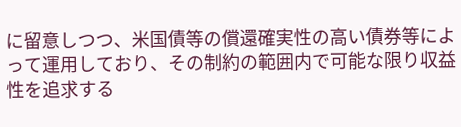に留意しつつ、米国債等の償還確実性の高い債券等によって運用しており、その制約の範囲内で可能な限り収益性を追求する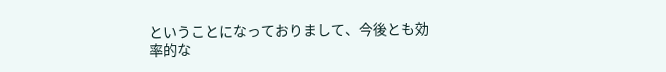ということになっておりまして、今後とも効率的な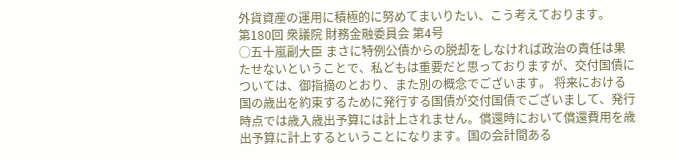外貨資産の運用に積極的に努めてまいりたい、こう考えております。
第180回 衆議院 財務金融委員会 第4号
○五十嵐副大臣 まさに特例公債からの脱却をしなければ政治の責任は果たせないということで、私どもは重要だと思っておりますが、交付国債については、御指摘のとおり、また別の概念でございます。 将来における国の歳出を約束するために発行する国債が交付国債でございまして、発行時点では歳入歳出予算には計上されません。償還時において償還費用を歳出予算に計上するということになります。国の会計間ある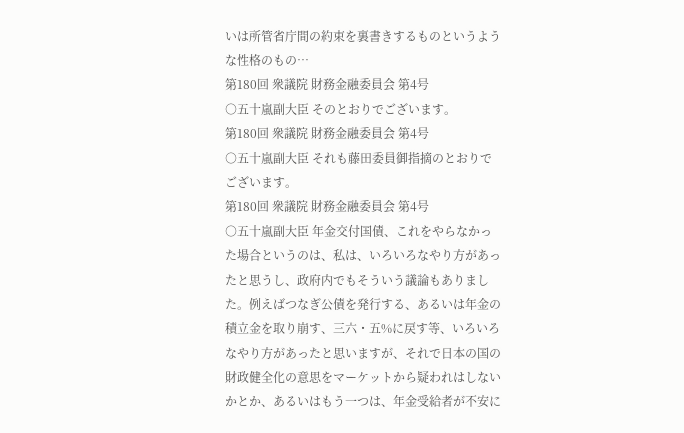いは所管省庁間の約束を裏書きするものというような性格のもの…
第180回 衆議院 財務金融委員会 第4号
○五十嵐副大臣 そのとおりでございます。
第180回 衆議院 財務金融委員会 第4号
○五十嵐副大臣 それも藤田委員御指摘のとおりでございます。
第180回 衆議院 財務金融委員会 第4号
○五十嵐副大臣 年金交付国債、これをやらなかった場合というのは、私は、いろいろなやり方があったと思うし、政府内でもそういう議論もありました。例えばつなぎ公債を発行する、あるいは年金の積立金を取り崩す、三六・五%に戻す等、いろいろなやり方があったと思いますが、それで日本の国の財政健全化の意思をマーケットから疑われはしないかとか、あるいはもう一つは、年金受給者が不安に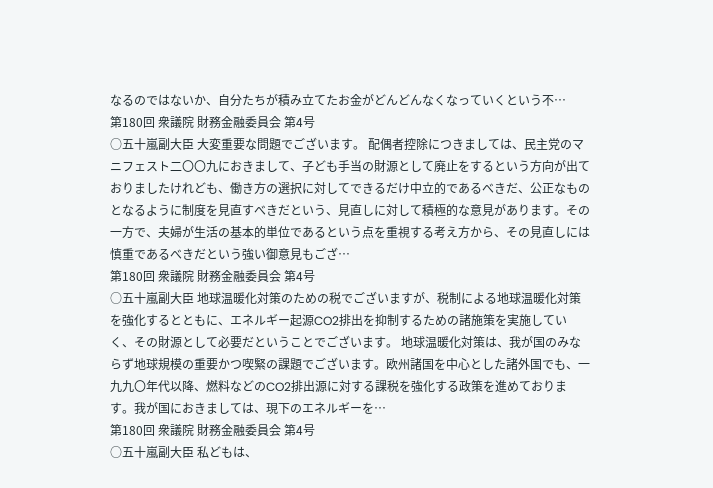なるのではないか、自分たちが積み立てたお金がどんどんなくなっていくという不…
第180回 衆議院 財務金融委員会 第4号
○五十嵐副大臣 大変重要な問題でございます。 配偶者控除につきましては、民主党のマニフェスト二〇〇九におきまして、子ども手当の財源として廃止をするという方向が出ておりましたけれども、働き方の選択に対してできるだけ中立的であるべきだ、公正なものとなるように制度を見直すべきだという、見直しに対して積極的な意見があります。その一方で、夫婦が生活の基本的単位であるという点を重視する考え方から、その見直しには慎重であるべきだという強い御意見もござ…
第180回 衆議院 財務金融委員会 第4号
○五十嵐副大臣 地球温暖化対策のための税でございますが、税制による地球温暖化対策を強化するとともに、エネルギー起源CO2排出を抑制するための諸施策を実施していく、その財源として必要だということでございます。 地球温暖化対策は、我が国のみならず地球規模の重要かつ喫緊の課題でございます。欧州諸国を中心とした諸外国でも、一九九〇年代以降、燃料などのCO2排出源に対する課税を強化する政策を進めております。我が国におきましては、現下のエネルギーを…
第180回 衆議院 財務金融委員会 第4号
○五十嵐副大臣 私どもは、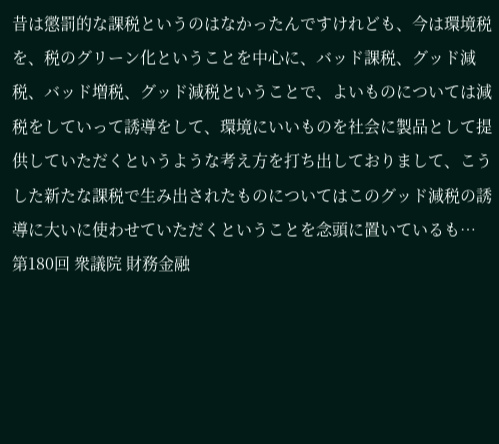昔は懲罰的な課税というのはなかったんですけれども、今は環境税を、税のグリーン化ということを中心に、バッド課税、グッド減税、バッド増税、グッド減税ということで、よいものについては減税をしていって誘導をして、環境にいいものを社会に製品として提供していただくというような考え方を打ち出しておりまして、こうした新たな課税で生み出されたものについてはこのグッド減税の誘導に大いに使わせていただくということを念頭に置いているも…
第180回 衆議院 財務金融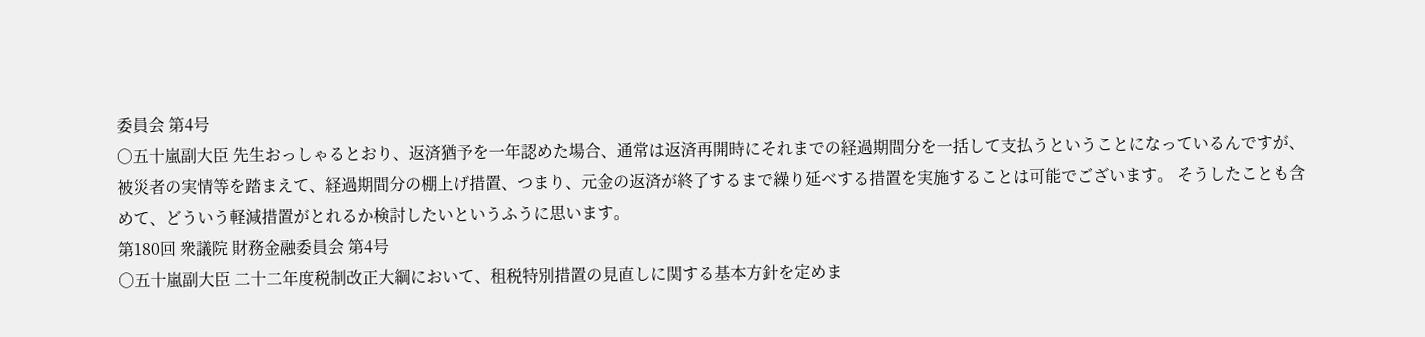委員会 第4号
○五十嵐副大臣 先生おっしゃるとおり、返済猶予を一年認めた場合、通常は返済再開時にそれまでの経過期間分を一括して支払うということになっているんですが、被災者の実情等を踏まえて、経過期間分の棚上げ措置、つまり、元金の返済が終了するまで繰り延べする措置を実施することは可能でございます。 そうしたことも含めて、どういう軽減措置がとれるか検討したいというふうに思います。
第180回 衆議院 財務金融委員会 第4号
○五十嵐副大臣 二十二年度税制改正大綱において、租税特別措置の見直しに関する基本方針を定めま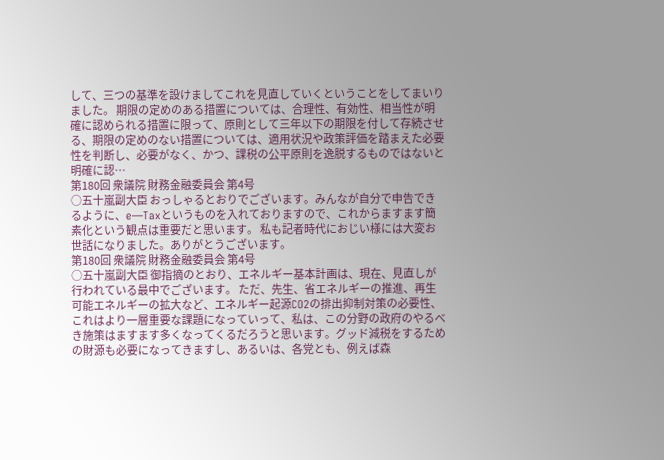して、三つの基準を設けましてこれを見直していくということをしてまいりました。 期限の定めのある措置については、合理性、有効性、相当性が明確に認められる措置に限って、原則として三年以下の期限を付して存続させる、期限の定めのない措置については、適用状況や政策評価を踏まえた必要性を判断し、必要がなく、かつ、課税の公平原則を逸脱するものではないと明確に認…
第180回 衆議院 財務金融委員会 第4号
○五十嵐副大臣 おっしゃるとおりでございます。みんなが自分で申告できるように、e—Taxというものを入れておりますので、これからますます簡素化という観点は重要だと思います。 私も記者時代におじい様には大変お世話になりました。ありがとうございます。
第180回 衆議院 財務金融委員会 第4号
○五十嵐副大臣 御指摘のとおり、エネルギー基本計画は、現在、見直しが行われている最中でございます。 ただ、先生、省エネルギーの推進、再生可能エネルギーの拡大など、エネルギー起源CO2の排出抑制対策の必要性、これはより一層重要な課題になっていって、私は、この分野の政府のやるべき施策はますます多くなってくるだろうと思います。グッド減税をするための財源も必要になってきますし、あるいは、各党とも、例えば森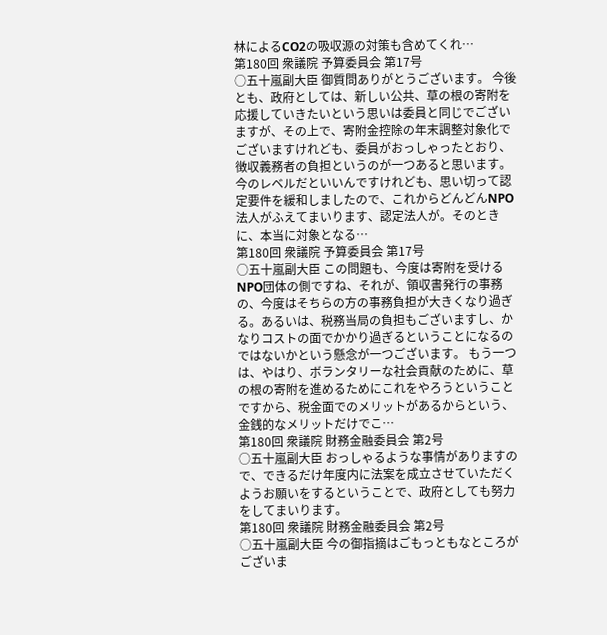林によるCO2の吸収源の対策も含めてくれ…
第180回 衆議院 予算委員会 第17号
○五十嵐副大臣 御質問ありがとうございます。 今後とも、政府としては、新しい公共、草の根の寄附を応援していきたいという思いは委員と同じでございますが、その上で、寄附金控除の年末調整対象化でございますけれども、委員がおっしゃったとおり、徴収義務者の負担というのが一つあると思います。 今のレベルだといいんですけれども、思い切って認定要件を緩和しましたので、これからどんどんNPO法人がふえてまいります、認定法人が。そのときに、本当に対象となる…
第180回 衆議院 予算委員会 第17号
○五十嵐副大臣 この問題も、今度は寄附を受けるNPO団体の側ですね、それが、領収書発行の事務の、今度はそちらの方の事務負担が大きくなり過ぎる。あるいは、税務当局の負担もございますし、かなりコストの面でかかり過ぎるということになるのではないかという懸念が一つございます。 もう一つは、やはり、ボランタリーな社会貢献のために、草の根の寄附を進めるためにこれをやろうということですから、税金面でのメリットがあるからという、金銭的なメリットだけでこ…
第180回 衆議院 財務金融委員会 第2号
○五十嵐副大臣 おっしゃるような事情がありますので、できるだけ年度内に法案を成立させていただくようお願いをするということで、政府としても努力をしてまいります。
第180回 衆議院 財務金融委員会 第2号
○五十嵐副大臣 今の御指摘はごもっともなところがございま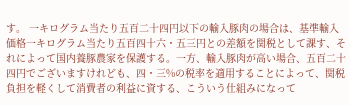す。 一キログラム当たり五百二十四円以下の輸入豚肉の場合は、基準輸入価格一キログラム当たり五百四十六・五三円との差額を関税として課す、それによって国内養豚農家を保護する。一方、輸入豚肉が高い場合、五百二十四円でございますけれども、四・三%の税率を適用することによって、関税負担を軽くして消費者の利益に資する、こういう仕組みになって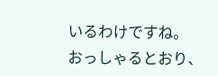いるわけですね。 おっしゃるとおり、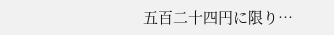五百二十四円に限り…